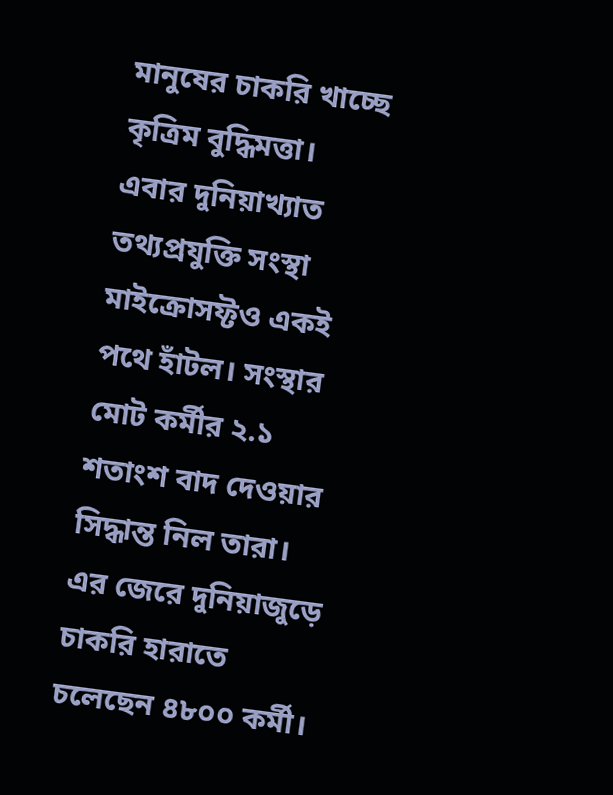মানুষের চাকরি খাচ্ছে কৃত্রিম বুদ্ধিমত্তা। এবার দুনিয়াখ্যাত তথ্যপ্রযুক্তি সংস্থা মাইক্রোসফ্টও একই পথে হাঁটল। সংস্থার মোট কর্মীর ২.১ শতাংশ বাদ দেওয়ার সিদ্ধান্ত নিল তারা। এর জেরে দুনিয়াজুড়ে চাকরি হারাতে চলেছেন ৪৮০০ কর্মী।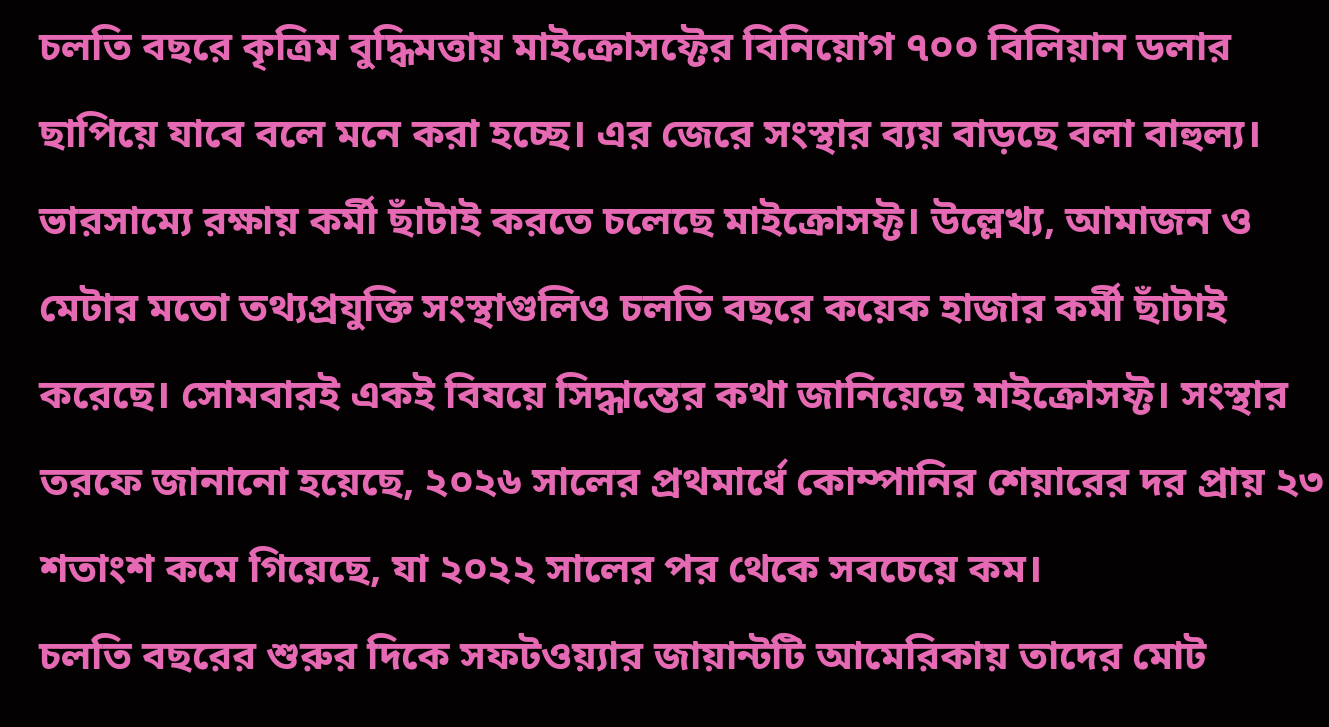চলতি বছরে কৃত্রিম বুদ্ধিমত্তায় মাইক্রোসফ্টের বিনিয়োগ ৭০০ বিলিয়ান ডলার ছাপিয়ে যাবে বলে মনে করা হচ্ছে। এর জেরে সংস্থার ব্যয় বাড়ছে বলা বাহুল্য। ভারসাম্যে রক্ষায় কর্মী ছাঁটাই করতে চলেছে মাইক্রোসফ্ট। উল্লেখ্য, আমাজন ও মেটার মতো তথ্যপ্রযুক্তি সংস্থাগুলিও চলতি বছরে কয়েক হাজার কর্মী ছাঁটাই করেছে। সোমবারই একই বিষয়ে সিদ্ধান্তের কথা জানিয়েছে মাইক্রোসফ্ট। সংস্থার তরফে জানানো হয়েছে, ২০২৬ সালের প্রথমার্ধে কোম্পানির শেয়ারের দর প্রায় ২৩ শতাংশ কমে গিয়েছে, যা ২০২২ সালের পর থেকে সবচেয়ে কম।
চলতি বছরের শুরুর দিকে সফটওয়্যার জায়ান্টটি আমেরিকায় তাদের মোট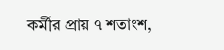কর্মীর প্রায় ৭ শতাংশ,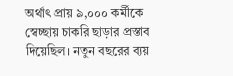অর্থাৎ প্রায় ৯,০০০ কর্মীকে স্বেচ্ছায় চাকরি ছাড়ার প্রস্তাব দিয়েছিল। নতুন বছরের ব্যয়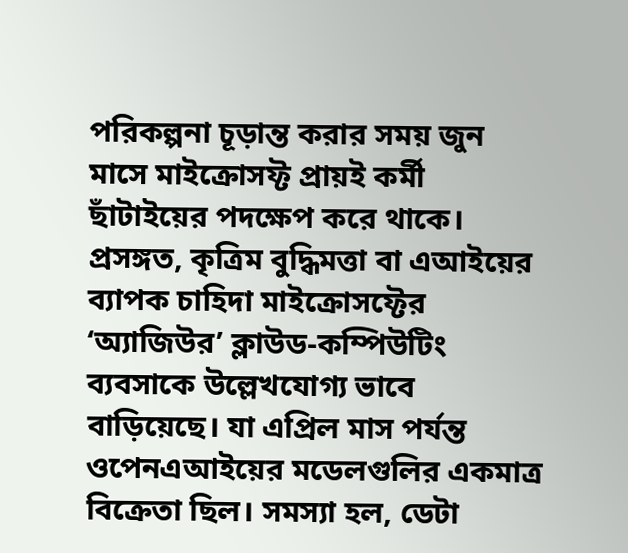পরিকল্পনা চূড়ান্ত করার সময় জুন মাসে মাইক্রোসফ্ট প্রায়ই কর্মী ছাঁটাইয়ের পদক্ষেপ করে থাকে।
প্রসঙ্গত, কৃত্রিম বুদ্ধিমত্তা বা এআইয়ের ব্যাপক চাহিদা মাইক্রোসফ্টের ‘অ্যাজিউর’ ক্লাউড-কম্পিউটিং ব্যবসাকে উল্লেখযোগ্য ভাবে বাড়িয়েছে। যা এপ্রিল মাস পর্যন্ত ওপেনএআইয়ের মডেলগুলির একমাত্র বিক্রেতা ছিল। সমস্যা হল, ডেটা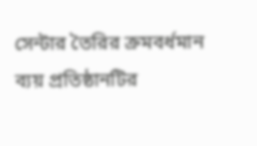সেন্টার তৈরির ক্রমবর্ধমান ব্যয় প্রতিষ্ঠানটির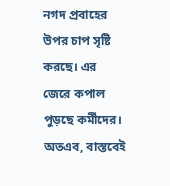নগদ প্রবাহের উপর চাপ সৃষ্টি করছে। এর জেরে কপাল পুড়ছে কর্মীদের। অতএব, বাস্তবেই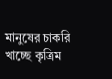মানুষের চাকরি খাচ্ছে কৃত্রিম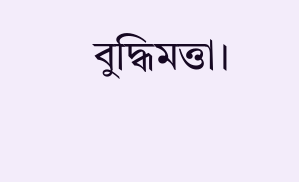বুদ্ধিমত্তা।